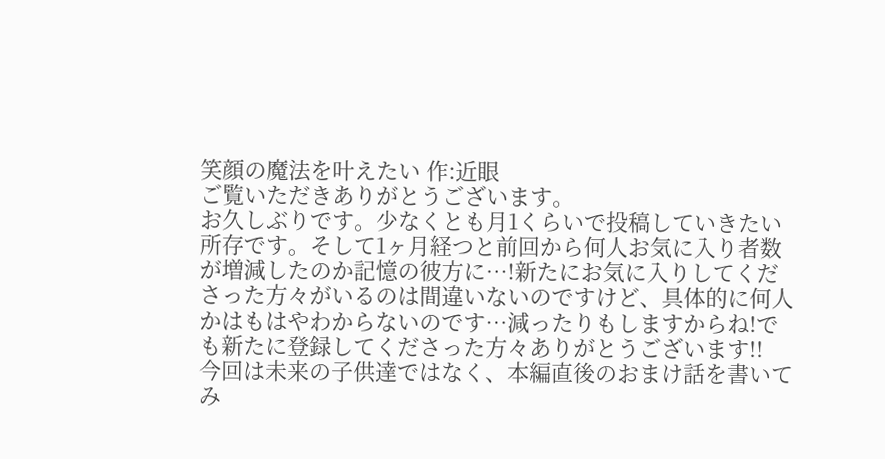笑顔の魔法を叶えたい 作:近眼
ご覧いただきありがとうございます。
お久しぶりです。少なくとも月1くらいで投稿していきたい所存です。そして1ヶ月経つと前回から何人お気に入り者数が増減したのか記憶の彼方に…!新たにお気に入りしてくださった方々がいるのは間違いないのですけど、具体的に何人かはもはやわからないのです…減ったりもしますからね!でも新たに登録してくださった方々ありがとうございます!!
今回は未来の子供達ではなく、本編直後のおまけ話を書いてみ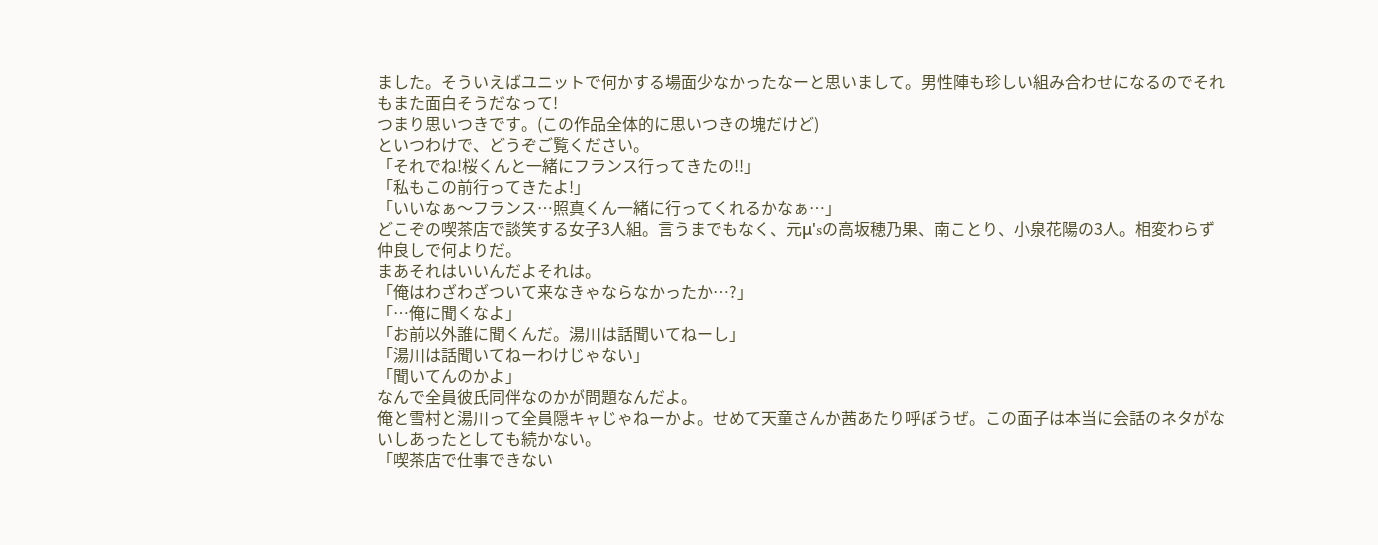ました。そういえばユニットで何かする場面少なかったなーと思いまして。男性陣も珍しい組み合わせになるのでそれもまた面白そうだなって!
つまり思いつきです。(この作品全体的に思いつきの塊だけど)
といつわけで、どうぞご覧ください。
「それでね!桜くんと一緒にフランス行ってきたの!!」
「私もこの前行ってきたよ!」
「いいなぁ〜フランス…照真くん一緒に行ってくれるかなぁ…」
どこぞの喫茶店で談笑する女子3人組。言うまでもなく、元μ'sの高坂穂乃果、南ことり、小泉花陽の3人。相変わらず仲良しで何よりだ。
まあそれはいいんだよそれは。
「俺はわざわざついて来なきゃならなかったか…?」
「…俺に聞くなよ」
「お前以外誰に聞くんだ。湯川は話聞いてねーし」
「湯川は話聞いてねーわけじゃない」
「聞いてんのかよ」
なんで全員彼氏同伴なのかが問題なんだよ。
俺と雪村と湯川って全員隠キャじゃねーかよ。せめて天童さんか茜あたり呼ぼうぜ。この面子は本当に会話のネタがないしあったとしても続かない。
「喫茶店で仕事できない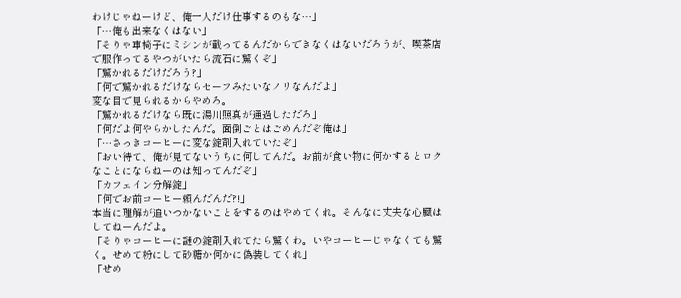わけじゃねーけど、俺一人だけ仕事するのもな…」
「…俺も出来なくはない」
「そりゃ車椅子にミシンが載ってるんだからできなくはないだろうが、喫茶店で服作ってるやつがいたら流石に驚くぞ」
「驚かれるだけだろう?」
「何で驚かれるだけならセーフみたいなノリなんだよ」
変な目で見られるからやめろ。
「驚かれるだけなら既に湯川照真が通過しただろ」
「何だよ何やらかしたんだ。面倒ごとはごめんだぞ俺は」
「…さっきコーヒーに変な錠剤入れていたぞ」
「おい待て、俺が見てないうちに何してんだ。お前が食い物に何かするとロクなことにならねーのは知ってんだぞ」
「カフェイン分解錠」
「何でお前コーヒー頼んだんだ?!」
本当に理解が追いつかないことをするのはやめてくれ。そんなに丈夫な心臓はしてねーんだよ。
「そりゃコーヒーに謎の錠剤入れてたら驚くわ。いやコーヒーじゃなくても驚く。せめて粉にして砂糖か何かに偽装してくれ」
「せめ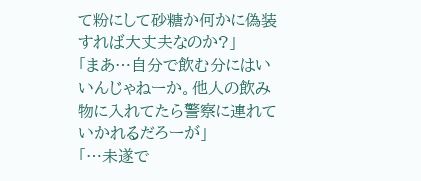て粉にして砂糖か何かに偽装すれば大丈夫なのか?」
「まあ…自分で飲む分にはいいんじゃねーか。他人の飲み物に入れてたら警察に連れていかれるだろーが」
「…未遂で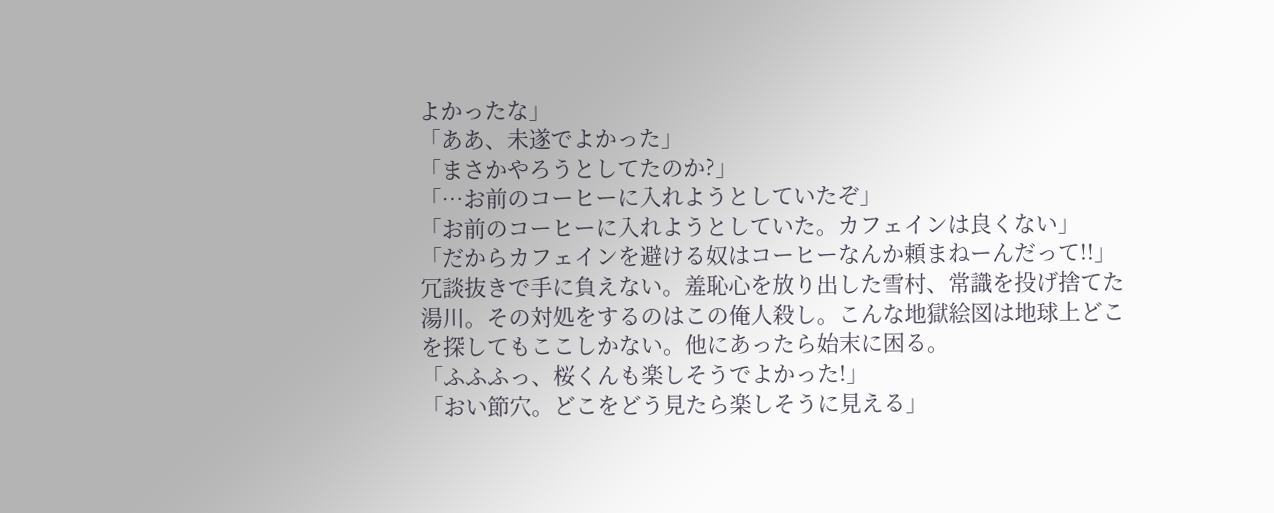よかったな」
「ああ、未遂でよかった」
「まさかやろうとしてたのか?」
「…お前のコーヒーに入れようとしていたぞ」
「お前のコーヒーに入れようとしていた。カフェインは良くない」
「だからカフェインを避ける奴はコーヒーなんか頼まねーんだって!!」
冗談抜きで手に負えない。羞恥心を放り出した雪村、常識を投げ捨てた湯川。その対処をするのはこの俺人殺し。こんな地獄絵図は地球上どこを探してもここしかない。他にあったら始末に困る。
「ふふふっ、桜くんも楽しそうでよかった!」
「おい節穴。どこをどう見たら楽しそうに見える」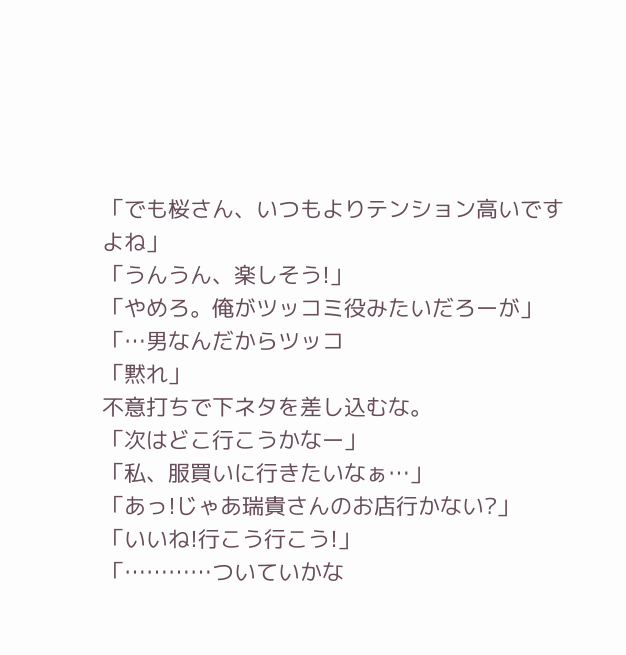「でも桜さん、いつもよりテンション高いですよね」
「うんうん、楽しそう!」
「やめろ。俺がツッコミ役みたいだろーが」
「…男なんだからツッコ
「黙れ」
不意打ちで下ネタを差し込むな。
「次はどこ行こうかなー」
「私、服買いに行きたいなぁ…」
「あっ!じゃあ瑞貴さんのお店行かない?」
「いいね!行こう行こう!」
「…………ついていかな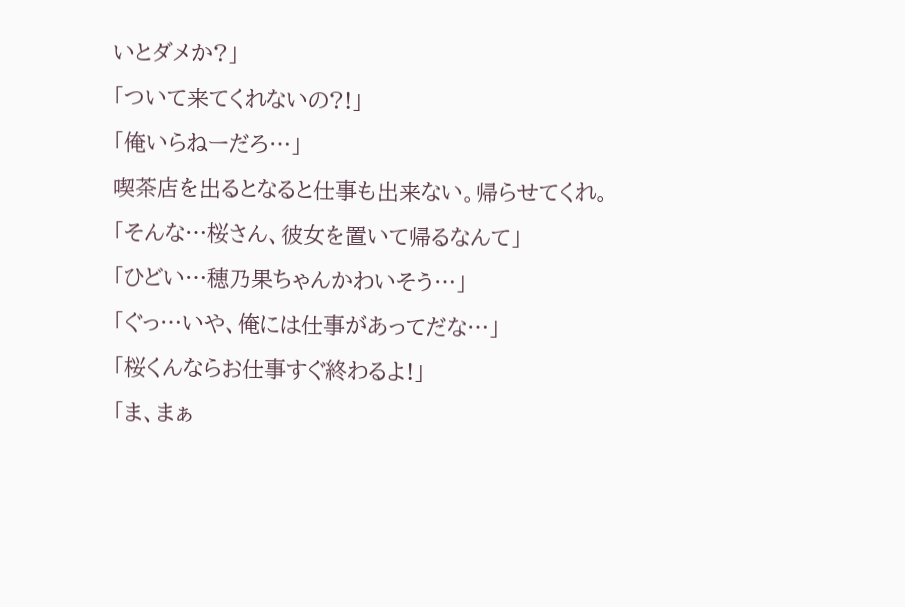いとダメか?」
「ついて来てくれないの?!」
「俺いらねーだろ…」
喫茶店を出るとなると仕事も出来ない。帰らせてくれ。
「そんな…桜さん、彼女を置いて帰るなんて」
「ひどい…穂乃果ちゃんかわいそう…」
「ぐっ…いや、俺には仕事があってだな…」
「桜くんならお仕事すぐ終わるよ!」
「ま、まぁ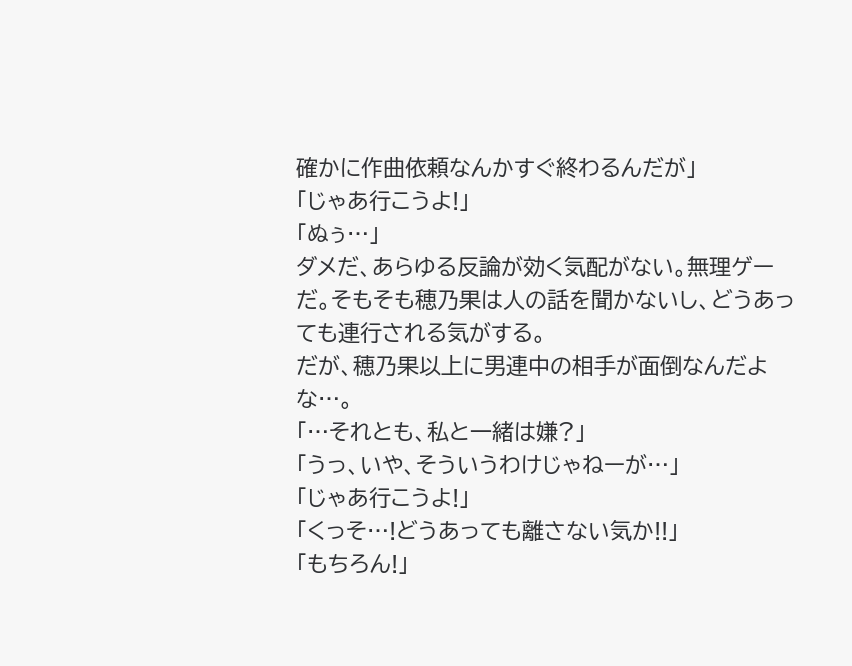確かに作曲依頼なんかすぐ終わるんだが」
「じゃあ行こうよ!」
「ぬぅ…」
ダメだ、あらゆる反論が効く気配がない。無理ゲーだ。そもそも穂乃果は人の話を聞かないし、どうあっても連行される気がする。
だが、穂乃果以上に男連中の相手が面倒なんだよな…。
「…それとも、私と一緒は嫌?」
「うっ、いや、そういうわけじゃねーが…」
「じゃあ行こうよ!」
「くっそ…!どうあっても離さない気か!!」
「もちろん!」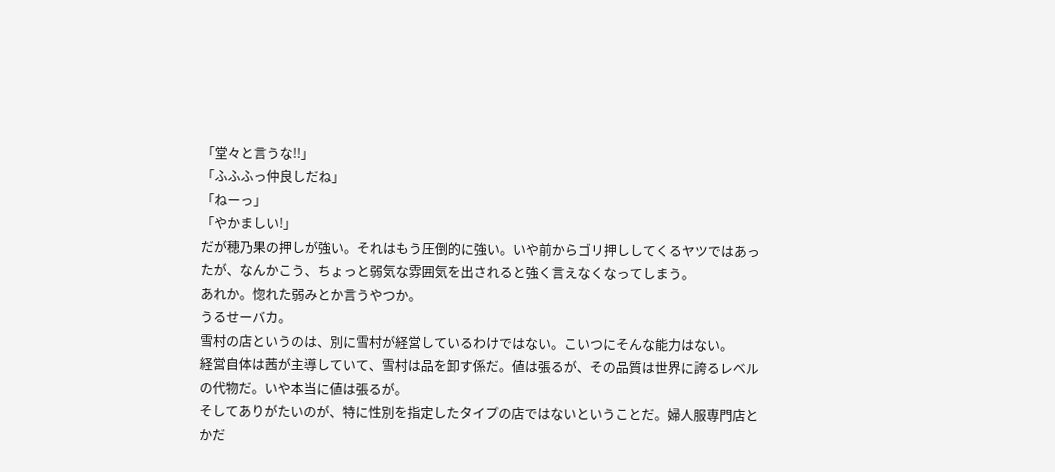「堂々と言うな!!」
「ふふふっ仲良しだね」
「ねーっ」
「やかましい!」
だが穂乃果の押しが強い。それはもう圧倒的に強い。いや前からゴリ押ししてくるヤツではあったが、なんかこう、ちょっと弱気な雰囲気を出されると強く言えなくなってしまう。
あれか。惚れた弱みとか言うやつか。
うるせーバカ。
雪村の店というのは、別に雪村が経営しているわけではない。こいつにそんな能力はない。
経営自体は茜が主導していて、雪村は品を卸す係だ。値は張るが、その品質は世界に誇るレベルの代物だ。いや本当に値は張るが。
そしてありがたいのが、特に性別を指定したタイプの店ではないということだ。婦人服専門店とかだ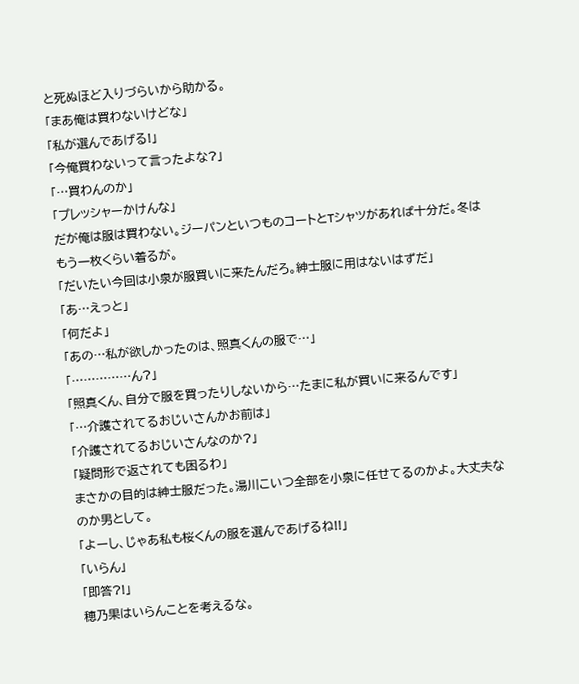と死ぬほど入りづらいから助かる。
「まあ俺は買わないけどな」
「私が選んであげる!」
「今俺買わないって言ったよな?」
「…買わんのか」
「プレッシャーかけんな」
だが俺は服は買わない。ジーパンといつものコートとTシャツがあれば十分だ。冬はもう一枚くらい着るが。
「だいたい今回は小泉が服買いに来たんだろ。紳士服に用はないはずだ」
「あ…えっと」
「何だよ」
「あの…私が欲しかったのは、照真くんの服で…」
「……………ん?」
「照真くん、自分で服を買ったりしないから…たまに私が買いに来るんです」
「…介護されてるおじいさんかお前は」
「介護されてるおじいさんなのか?」
「疑問形で返されても困るわ」
まさかの目的は紳士服だった。湯川こいつ全部を小泉に任せてるのかよ。大丈夫なのか男として。
「よーし、じゃあ私も桜くんの服を選んであげるね!!」
「いらん」
「即答?!」
穂乃果はいらんことを考えるな。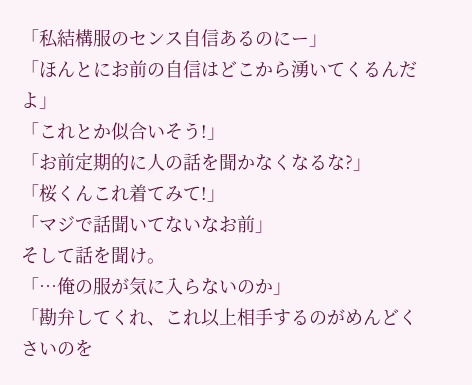「私結構服のセンス自信あるのにー」
「ほんとにお前の自信はどこから湧いてくるんだよ」
「これとか似合いそう!」
「お前定期的に人の話を聞かなくなるな?」
「桜くんこれ着てみて!」
「マジで話聞いてないなお前」
そして話を聞け。
「…俺の服が気に入らないのか」
「勘弁してくれ、これ以上相手するのがめんどくさいのを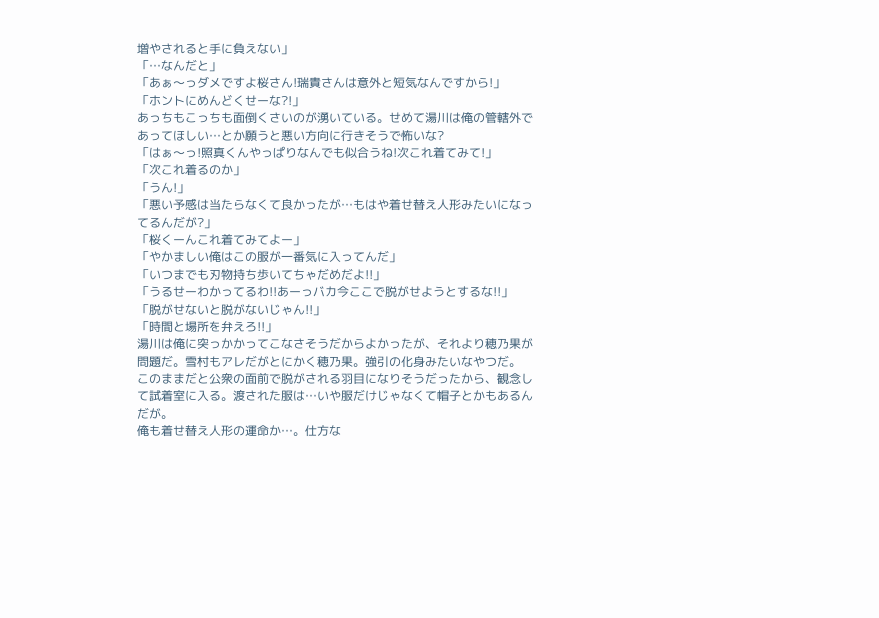増やされると手に負えない」
「…なんだと」
「あぁ〜っダメですよ桜さん!瑞貴さんは意外と短気なんですから!」
「ホントにめんどくせーな?!」
あっちもこっちも面倒くさいのが湧いている。せめて湯川は俺の管轄外であってほしい…とか願うと悪い方向に行きそうで怖いな?
「はぁ〜っ!照真くんやっぱりなんでも似合うね!次これ着てみて!」
「次これ着るのか」
「うん!」
「悪い予感は当たらなくて良かったが…もはや着せ替え人形みたいになってるんだが?」
「桜くーんこれ着てみてよー」
「やかましい俺はこの服が一番気に入ってんだ」
「いつまでも刃物持ち歩いてちゃだめだよ!!」
「うるせーわかってるわ!!あーっバカ今ここで脱がせようとするな!!」
「脱がせないと脱がないじゃん!!」
「時間と場所を弁えろ!!」
湯川は俺に突っかかってこなさそうだからよかったが、それより穂乃果が問題だ。雪村もアレだがとにかく穂乃果。強引の化身みたいなやつだ。
このままだと公衆の面前で脱がされる羽目になりそうだったから、観念して試着室に入る。渡された服は…いや服だけじゃなくて帽子とかもあるんだが。
俺も着せ替え人形の運命か…。仕方な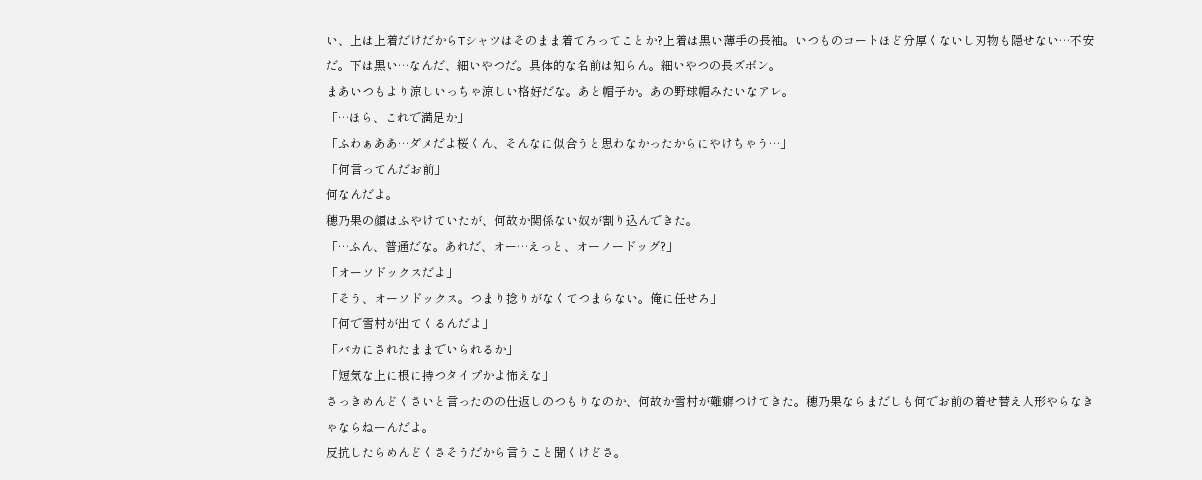い、上は上着だけだからTシャツはそのまま着てろってことか?上着は黒い薄手の長袖。いつものコートほど分厚くないし刃物も隠せない…不安だ。下は黒い…なんだ、細いやつだ。具体的な名前は知らん。細いやつの長ズボン。
まあいつもより涼しいっちゃ涼しい格好だな。あと帽子か。あの野球帽みたいなアレ。
「…ほら、これで満足か」
「ふわぁああ…ダメだよ桜くん、そんなに似合うと思わなかったからにやけちゃう…」
「何言ってんだお前」
何なんだよ。
穂乃果の顔はふやけていたが、何故か関係ない奴が割り込んできた。
「…ふん、普通だな。あれだ、オー…えっと、オーノードッグ?」
「オーソドックスだよ」
「そう、オーソドックス。つまり捻りがなくてつまらない。俺に任せろ」
「何で雪村が出てくるんだよ」
「バカにされたままでいられるか」
「短気な上に根に持つタイプかよ怖えな」
さっきめんどくさいと言ったのの仕返しのつもりなのか、何故か雪村が難癖つけてきた。穂乃果ならまだしも何でお前の着せ替え人形やらなきゃならねーんだよ。
反抗したらめんどくさそうだから言うこと聞くけどさ。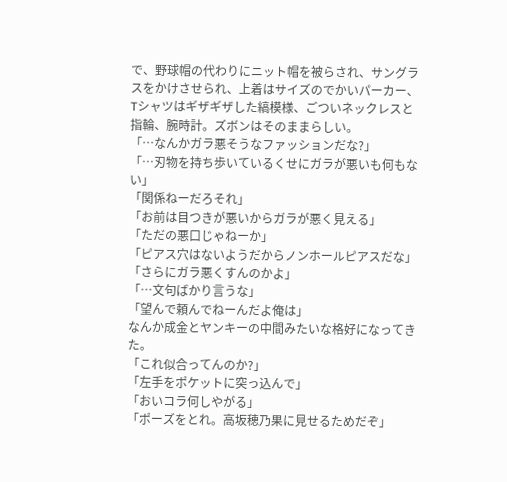で、野球帽の代わりにニット帽を被らされ、サングラスをかけさせられ、上着はサイズのでかいパーカー、Tシャツはギザギザした縞模様、ごついネックレスと指輪、腕時計。ズボンはそのままらしい。
「…なんかガラ悪そうなファッションだな?」
「…刃物を持ち歩いているくせにガラが悪いも何もない」
「関係ねーだろそれ」
「お前は目つきが悪いからガラが悪く見える」
「ただの悪口じゃねーか」
「ピアス穴はないようだからノンホールピアスだな」
「さらにガラ悪くすんのかよ」
「…文句ばかり言うな」
「望んで頼んでねーんだよ俺は」
なんか成金とヤンキーの中間みたいな格好になってきた。
「これ似合ってんのか?」
「左手をポケットに突っ込んで」
「おいコラ何しやがる」
「ポーズをとれ。高坂穂乃果に見せるためだぞ」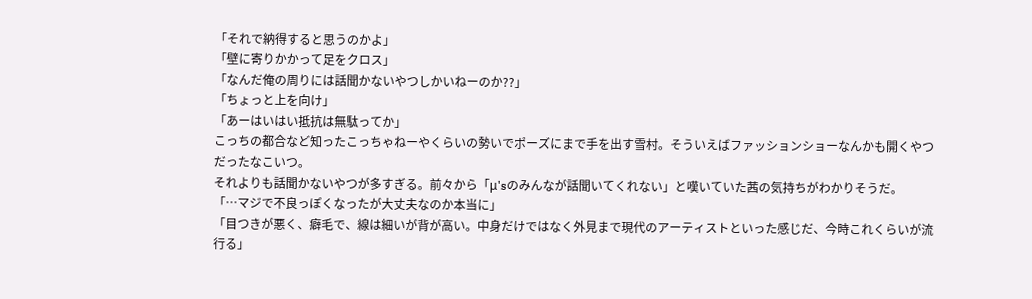「それで納得すると思うのかよ」
「壁に寄りかかって足をクロス」
「なんだ俺の周りには話聞かないやつしかいねーのか??」
「ちょっと上を向け」
「あーはいはい抵抗は無駄ってか」
こっちの都合など知ったこっちゃねーやくらいの勢いでポーズにまで手を出す雪村。そういえばファッションショーなんかも開くやつだったなこいつ。
それよりも話聞かないやつが多すぎる。前々から「μ'sのみんなが話聞いてくれない」と嘆いていた茜の気持ちがわかりそうだ。
「…マジで不良っぽくなったが大丈夫なのか本当に」
「目つきが悪く、癖毛で、線は細いが背が高い。中身だけではなく外見まで現代のアーティストといった感じだ、今時これくらいが流行る」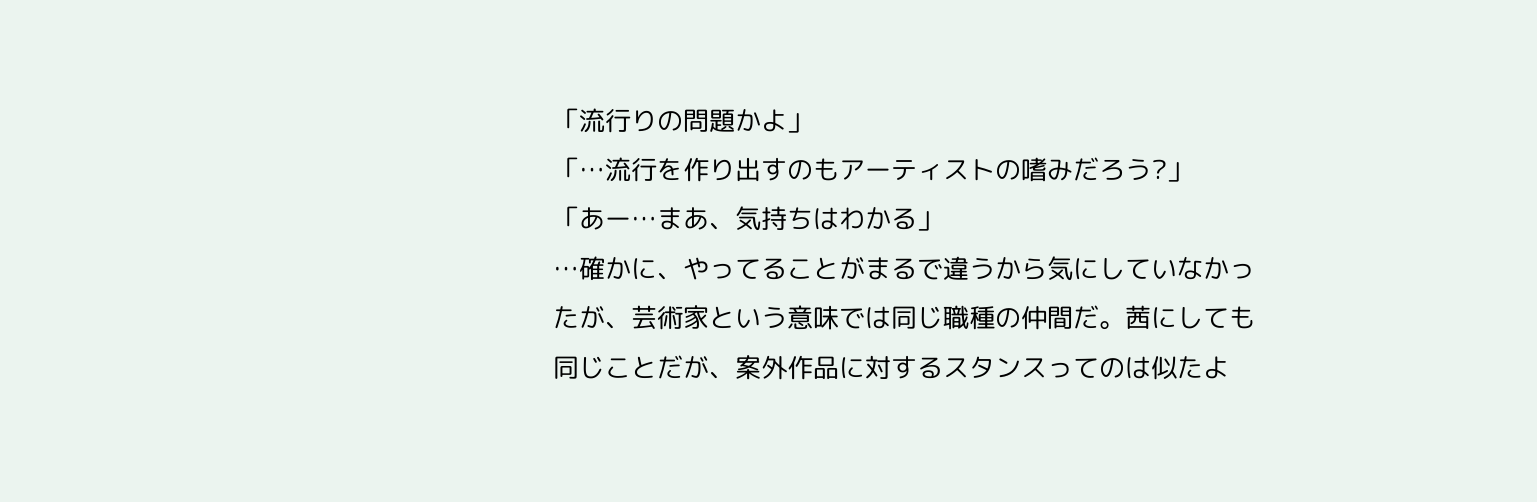「流行りの問題かよ」
「…流行を作り出すのもアーティストの嗜みだろう?」
「あー…まあ、気持ちはわかる」
…確かに、やってることがまるで違うから気にしていなかったが、芸術家という意味では同じ職種の仲間だ。茜にしても同じことだが、案外作品に対するスタンスってのは似たよ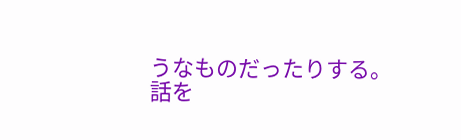うなものだったりする。
話を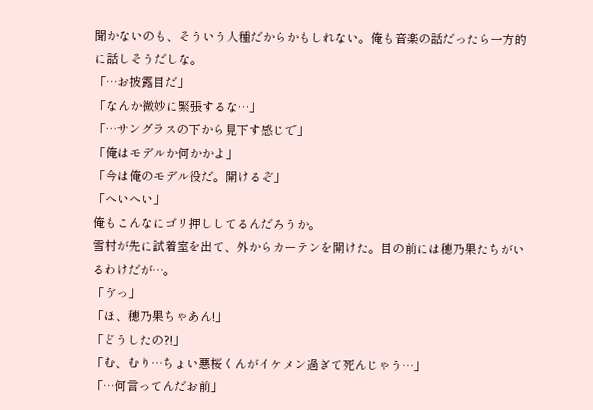聞かないのも、そういう人種だからかもしれない。俺も音楽の話だったら一方的に話しそうだしな。
「…お披露目だ」
「なんか微妙に緊張するな…」
「…サングラスの下から見下す感じで」
「俺はモデルか何かかよ」
「今は俺のモデル役だ。開けるぞ」
「へいへい」
俺もこんなにゴリ押ししてるんだろうか。
雪村が先に試着室を出て、外からカーテンを開けた。目の前には穂乃果たちがいるわけだが…。
「ゔっ」
「ほ、穂乃果ちゃあん!」
「どうしたの?!」
「む、むり…ちょい悪桜くんがイケメン過ぎて死んじゃう…」
「…何言ってんだお前」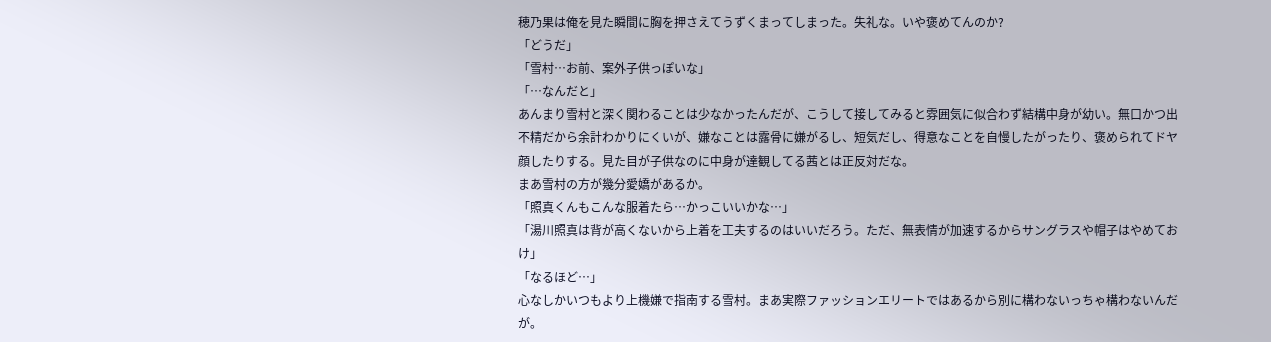穂乃果は俺を見た瞬間に胸を押さえてうずくまってしまった。失礼な。いや褒めてんのか?
「どうだ」
「雪村…お前、案外子供っぽいな」
「…なんだと」
あんまり雪村と深く関わることは少なかったんだが、こうして接してみると雰囲気に似合わず結構中身が幼い。無口かつ出不精だから余計わかりにくいが、嫌なことは露骨に嫌がるし、短気だし、得意なことを自慢したがったり、褒められてドヤ顔したりする。見た目が子供なのに中身が達観してる茜とは正反対だな。
まあ雪村の方が幾分愛嬌があるか。
「照真くんもこんな服着たら…かっこいいかな…」
「湯川照真は背が高くないから上着を工夫するのはいいだろう。ただ、無表情が加速するからサングラスや帽子はやめておけ」
「なるほど…」
心なしかいつもより上機嫌で指南する雪村。まあ実際ファッションエリートではあるから別に構わないっちゃ構わないんだが。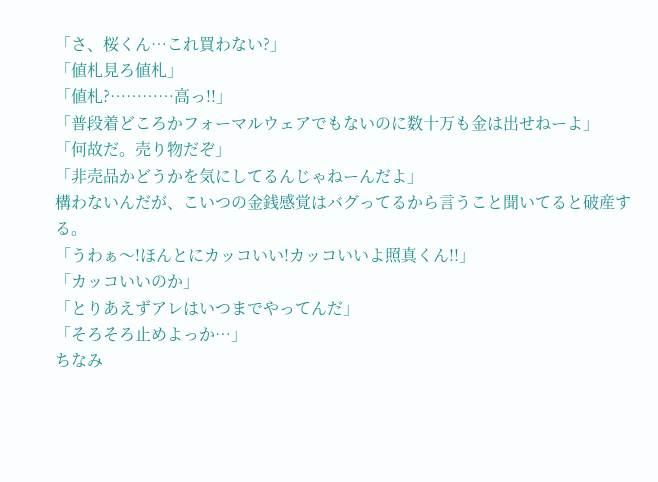「さ、桜くん…これ買わない?」
「値札見ろ値札」
「値札?…………高っ!!」
「普段着どころかフォーマルウェアでもないのに数十万も金は出せねーよ」
「何故だ。売り物だぞ」
「非売品かどうかを気にしてるんじゃねーんだよ」
構わないんだが、こいつの金銭感覚はバグってるから言うこと聞いてると破産する。
「うわぁ〜!ほんとにカッコいい!カッコいいよ照真くん!!」
「カッコいいのか」
「とりあえずアレはいつまでやってんだ」
「そろそろ止めよっか…」
ちなみ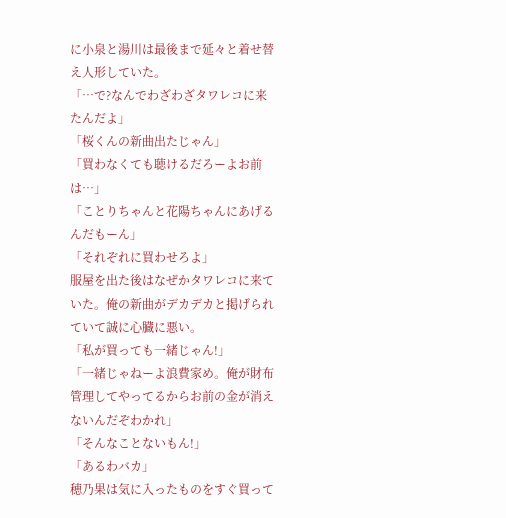に小泉と湯川は最後まで延々と着せ替え人形していた。
「…で?なんでわざわざタワレコに来たんだよ」
「桜くんの新曲出たじゃん」
「買わなくても聴けるだろーよお前は…」
「ことりちゃんと花陽ちゃんにあげるんだもーん」
「それぞれに買わせろよ」
服屋を出た後はなぜかタワレコに来ていた。俺の新曲がデカデカと掲げられていて誠に心臓に悪い。
「私が買っても一緒じゃん!」
「一緒じゃねーよ浪費家め。俺が財布管理してやってるからお前の金が消えないんだぞわかれ」
「そんなことないもん!」
「あるわバカ」
穂乃果は気に入ったものをすぐ買って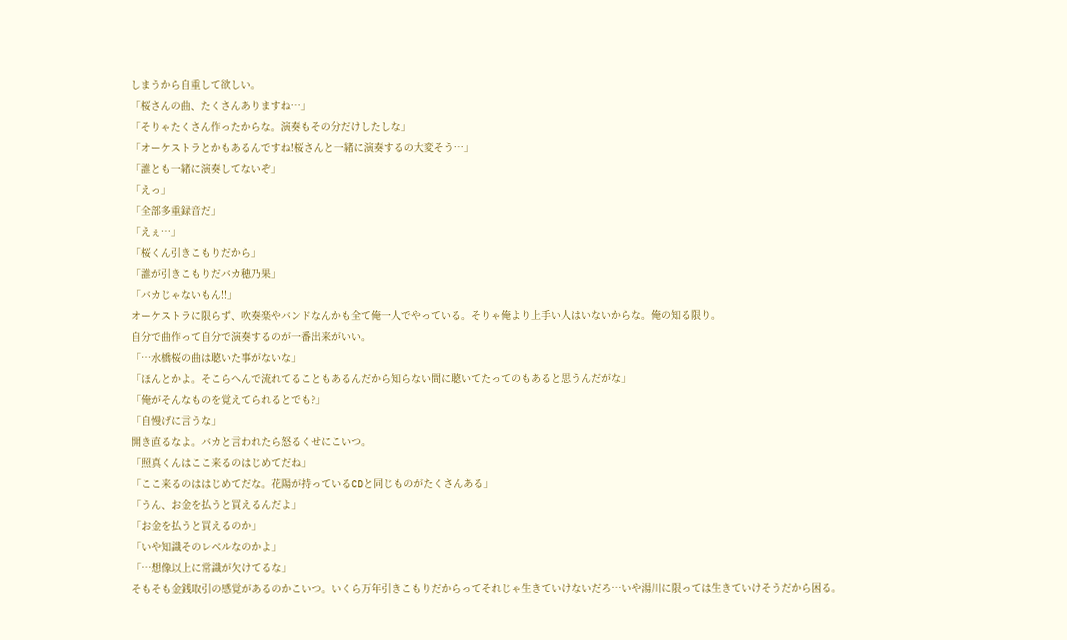しまうから自重して欲しい。
「桜さんの曲、たくさんありますね…」
「そりゃたくさん作ったからな。演奏もその分だけしたしな」
「オーケストラとかもあるんですね!桜さんと一緒に演奏するの大変そう…」
「誰とも一緒に演奏してないぞ」
「えっ」
「全部多重録音だ」
「えぇ…」
「桜くん引きこもりだから」
「誰が引きこもりだバカ穂乃果」
「バカじゃないもん!!」
オーケストラに限らず、吹奏楽やバンドなんかも全て俺一人でやっている。そりゃ俺より上手い人はいないからな。俺の知る限り。
自分で曲作って自分で演奏するのが一番出来がいい。
「…水橋桜の曲は聴いた事がないな」
「ほんとかよ。そこらへんで流れてることもあるんだから知らない間に聴いてたってのもあると思うんだがな」
「俺がそんなものを覚えてられるとでも?」
「自慢げに言うな」
開き直るなよ。バカと言われたら怒るくせにこいつ。
「照真くんはここ来るのはじめてだね」
「ここ来るのははじめてだな。花陽が持っているCDと同じものがたくさんある」
「うん、お金を払うと買えるんだよ」
「お金を払うと買えるのか」
「いや知識そのレベルなのかよ」
「…想像以上に常識が欠けてるな」
そもそも金銭取引の感覚があるのかこいつ。いくら万年引きこもりだからってそれじゃ生きていけないだろ…いや湯川に限っては生きていけそうだから困る。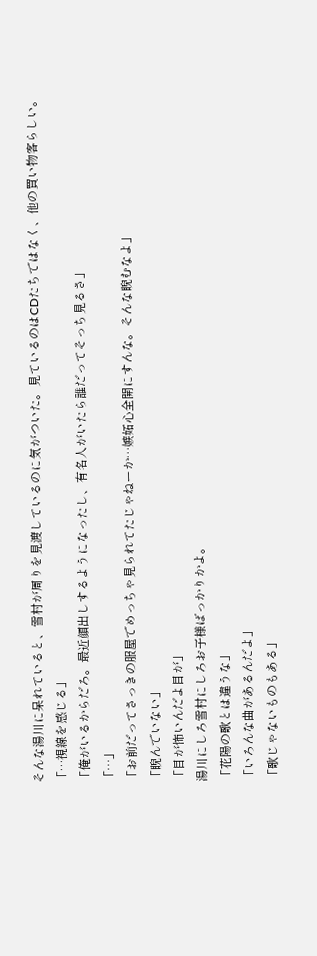そんな湯川に呆れていると、雪村が周りを見渡しているのに気がついた。見ているのはCDたちではなく、他の買い物客らしい。
「…視線を感じる」
「俺がいるからだろ。最近顔出しするようになったし、有名人がいたら誰だってそっち見るさ」
「…」
「お前だってさっきの服屋でめっちゃ見られてたじゃねーか…嫉妬心全開にすんな。そんな睨むなよ」
「睨んでいない」
「目が怖いんだよ目が」
湯川にしろ雪村にしろお子様ばっかりかよ。
「花陽の歌とは違うな」
「いろんな曲があるんだよ」
「歌じゃないものもある」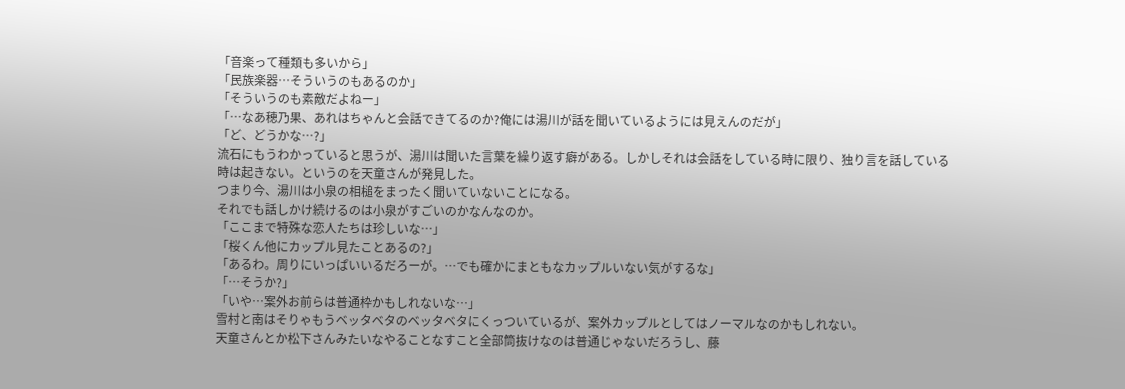「音楽って種類も多いから」
「民族楽器…そういうのもあるのか」
「そういうのも素敵だよねー」
「…なあ穂乃果、あれはちゃんと会話できてるのか?俺には湯川が話を聞いているようには見えんのだが」
「ど、どうかな…?」
流石にもうわかっていると思うが、湯川は聞いた言葉を繰り返す癖がある。しかしそれは会話をしている時に限り、独り言を話している時は起きない。というのを天童さんが発見した。
つまり今、湯川は小泉の相槌をまったく聞いていないことになる。
それでも話しかけ続けるのは小泉がすごいのかなんなのか。
「ここまで特殊な恋人たちは珍しいな…」
「桜くん他にカップル見たことあるの?」
「あるわ。周りにいっぱいいるだろーが。…でも確かにまともなカップルいない気がするな」
「…そうか?」
「いや…案外お前らは普通枠かもしれないな…」
雪村と南はそりゃもうベッタベタのベッタベタにくっついているが、案外カップルとしてはノーマルなのかもしれない。
天童さんとか松下さんみたいなやることなすこと全部筒抜けなのは普通じゃないだろうし、藤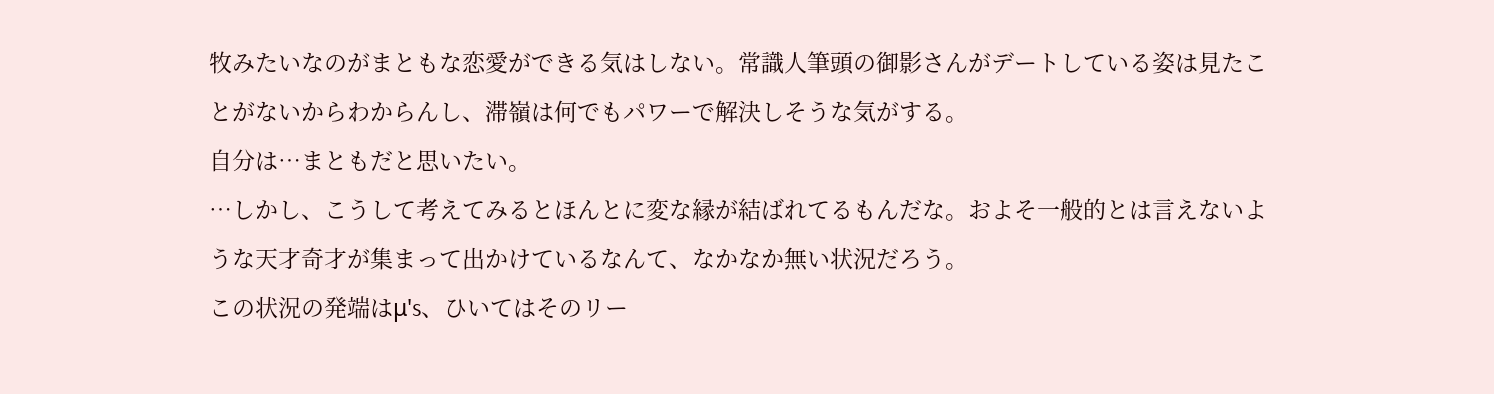牧みたいなのがまともな恋愛ができる気はしない。常識人筆頭の御影さんがデートしている姿は見たことがないからわからんし、滞嶺は何でもパワーで解決しそうな気がする。
自分は…まともだと思いたい。
…しかし、こうして考えてみるとほんとに変な縁が結ばれてるもんだな。およそ一般的とは言えないような天才奇才が集まって出かけているなんて、なかなか無い状況だろう。
この状況の発端はμ's、ひいてはそのリー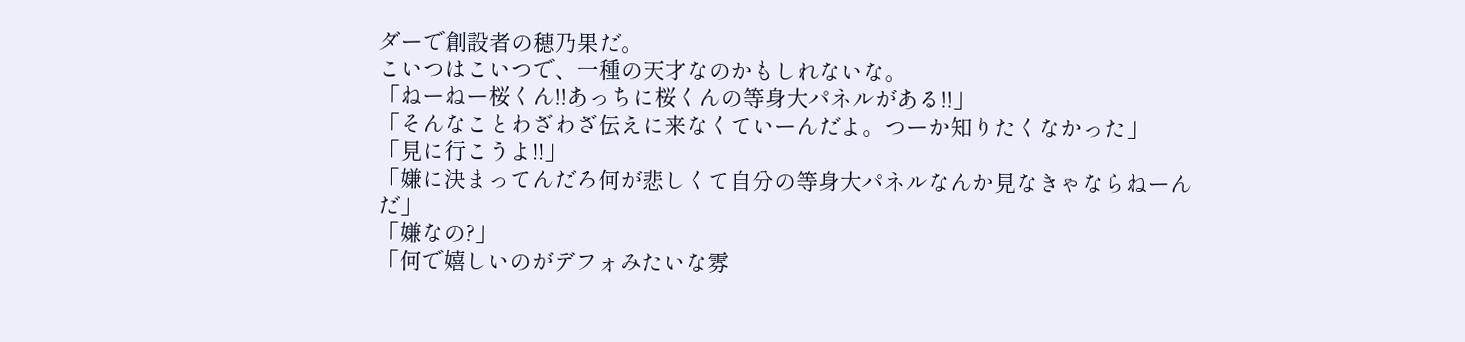ダーで創設者の穂乃果だ。
こいつはこいつで、一種の天才なのかもしれないな。
「ねーねー桜くん!!あっちに桜くんの等身大パネルがある!!」
「そんなことわざわざ伝えに来なくていーんだよ。つーか知りたくなかった」
「見に行こうよ!!」
「嫌に決まってんだろ何が悲しくて自分の等身大パネルなんか見なきゃならねーんだ」
「嫌なの?」
「何で嬉しいのがデフォみたいな雰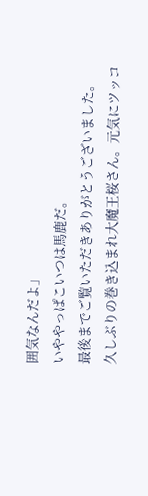囲気なんだよ」
いややっぱこいつは馬鹿だ。
最後までご覧いただきありがとうございました。
久しぶりの巻き込まれ大魔王桜さん。元気にツッコ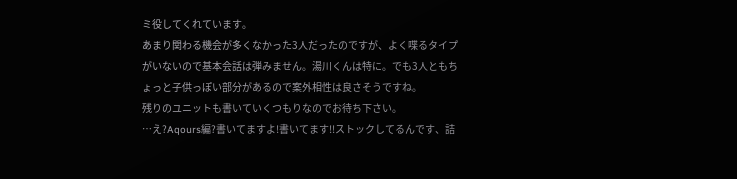ミ役してくれています。
あまり関わる機会が多くなかった3人だったのですが、よく喋るタイプがいないので基本会話は弾みません。湯川くんは特に。でも3人ともちょっと子供っぽい部分があるので案外相性は良さそうですね。
残りのユニットも書いていくつもりなのでお待ち下さい。
…え?Aqours編?書いてますよ!書いてます!!ストックしてるんです、詰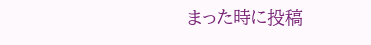まった時に投稿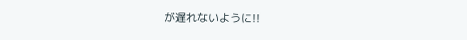が遅れないように!!